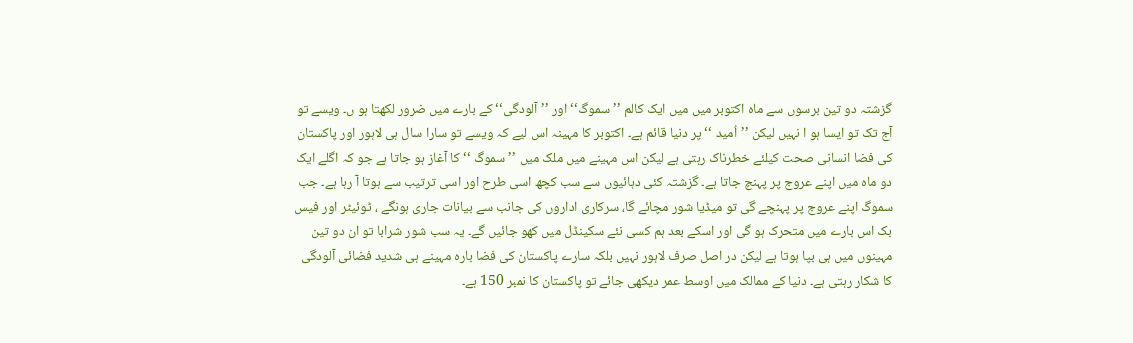گزشتہ دو تین برسوں سے ماہ اکتوبر میں میں ایک کالم ’’ سموگ‘‘ اور ’’ آلودگی‘‘ کے بارے میں ضرور لکھتا ہو ں۔ ویسے تو آج تک تو ایسا ہو ا نہیں لیکن ’’اُمید ‘‘ پر دنیا قائم ہے۔ اکتوبر کا مہینہ اس لیے کہ ویسے تو سارا سال ہی لاہور اور پاکستان کی فضا انسانی صحت کیلئے خطرناک رہتی ہے لیکن اس مہینے میں ملک میں ’’ سموگ ‘‘ کا آغاز ہو جاتا ہے جو کہ اگلے ایک دو ماہ میں اپنے عروج پر پہنچ جاتا ہے۔ گزشتہ کئی دہائیوں سے سب کچھ اسی طرح اور اسی ترتیب سے ہوتا آ رہا ہے۔ جب سموگ اپنے عروج پر پہنچے گی تو میڈیا شور مچائے گا، سرکاری اداروں کی جانب سے بیانات جاری ہونگے ، ٹوئیٹر اور فیس بک اس بارے میں متحرک ہو گی اور اسکے بعد ہم کسی نئے سکینڈل میں کھو جائیں گے۔ یہ سب شور شرابا تو ان دو تین مہینوں میں ہی بپا ہوتا ہے لیکن در اصل صرف لاہور نہیں بلکہ سارے پاکستان کی فضا بارہ مہینے ہی شدید فضائی آلودگی کا شکار رہتی ہے۔ دنیا کے ممالک میں اوسط عمر دیکھی جائے تو پاکستان کا نمبر 150 ہے۔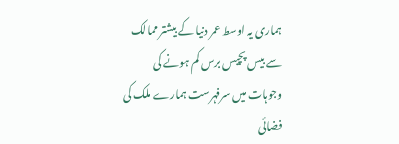ہماری یہ اوسط عمر دنیا کے بیشتر ممالک سے بیس پچیس برس کم ہونے کی وجوہات میں سرفہرست ہمارے ملک کی فضائی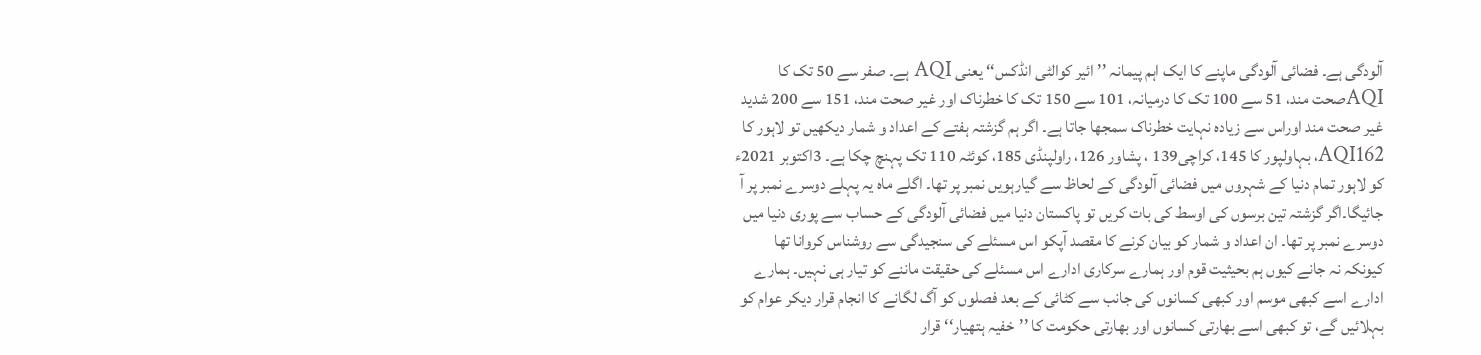آلودگی ہے۔ فضائی آلودگی ماپنے کا ایک اہم پیمانہ ’’ ائیر کوالٹی انڈکس‘‘ یعنی AQI ہے۔ صفر سے 50 تک کا AQIصحت مند، 51 سے 100 تک کا درمیانہ، 101 سے 150 تک کا خطرناک اور غیر صحت مند، 151 سے 200 شدید غیر صحت مند اوراس سے زیادہ نہایت خطرناک سمجھا جاتا ہے۔ اگر ہم گزشتہ ہفتے کے اعداد و شمار دیکھیں تو لاہور کا AQI162، بہاولپور کا 145، کراچی139 ، پشاور 126، راولپنڈی 185، کوئٹہ 110 تک پہنچ چکا ہے۔ 3اکتوبر 2021ء کو لاہور تمام دنیا کے شہروں میں فضائی آلودگی کے لحاظ سے گیارہویں نمبر پر تھا۔ اگلے ماہ یہ پہلے دوسرے نمبر پر آ جائیگا۔اگر گزشتہ تین برسوں کی اوسط کی بات کریں تو پاکستان دنیا میں فضائی آلودگی کے حساب سے پوری دنیا میں دوسرے نمبر پر تھا۔ ان اعداد و شمار کو بیان کرنے کا مقصد آپکو اس مسئلے کی سنجیدگی سے روشناس کروانا تھا کیونکہ نہ جانے کیوں ہم بحیثیت قوم اور ہمارے سرکاری ادارے اس مسئلے کی حقیقت ماننے کو تیار ہی نہیں۔ ہمارے ادارے اسے کبھی موسم اور کبھی کسانوں کی جانب سے کٹائی کے بعد فصلوں کو آگ لگانے کا انجام قرار دیکر عوام کو بہلائیں گے، تو کبھی اسے بھارتی کسانوں اور بھارتی حکومت کا ’’خفیہ ہتھیار‘‘ قرار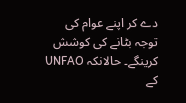دے کر اپنے عوام کی توجہ بٹانے کی کوشش کرینگے۔ حالانکہ UNFAO کے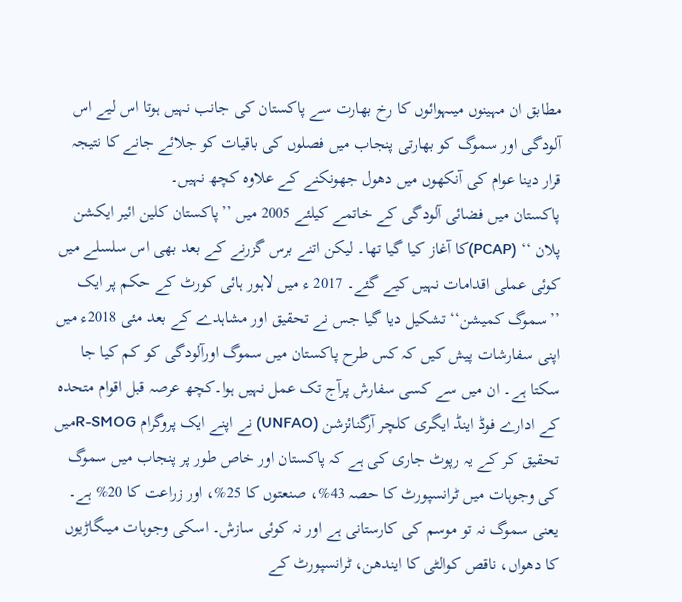مطابق ان مہینوں میںہوائوں کا رخ بھارت سے پاکستان کی جانب نہیں ہوتا اس لیے اس آلودگی اور سموگ کو بھارتی پنجاب میں فصلوں کی باقیات کو جلائے جانے کا نتیجہ قرار دینا عوام کی آنکھوں میں دھول جھونکنے کے علاوہ کچھ نہیں۔
پاکستان میں فضائی آلودگی کے خاتمے کیلئے 2005 میں ’’پاکستان کلین ائیر ایکشن پلان ‘‘ (PCAP)کا آغاز کیا گیا تھا۔ لیکن اتنے برس گزرنے کے بعد بھی اس سلسلے میں کوئی عملی اقدامات نہیں کیے گئے۔ 2017 ء میں لاہور ہائی کورٹ کے حکم پر ایک ’’سموگ کمیشن‘‘ تشکیل دیا گیا جس نے تحقیق اور مشاہدے کے بعد مئی 2018ء میں اپنی سفارشات پیش کیں کہ کس طرح پاکستان میں سموگ اورآلودگی کو کم کیا جا سکتا ہے۔ ان میں سے کسی سفارش پرآج تک عمل نہیں ہوا۔کچھ عرصہ قبل اقوام متحدہ کے ادارے فوڈ اینڈ ایگری کلچر آرگنائزشن (UNFAO) نے اپنے ایک پروگرام R-SMOGمیں تحقیق کر کے یہ رپوٹ جاری کی ہے کہ پاکستان اور خاص طور پر پنجاب میں سموگ کی وجوہات میں ٹرانسپورٹ کا حصہ 43%، صنعتوں کا 25%، اور زراعت کا 20% ہے۔ یعنی سموگ نہ تو موسم کی کارستانی ہے اور نہ کوئی سازش۔ اسکی وجوہات میںگاڑیوں کا دھواں، ناقص کوالٹی کا ایندھن، ٹرانسپورٹ کے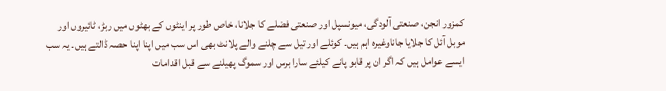کمزور انجن، صنعتی آلودگی، میونسپل اور صنعتی فضلے کا جلانا، خاص طور پر اینٹوں کے بھٹوں میں ربڑ، ٹائیروں اور موبل آئل کا جلایا جاناوغیرہ اہم ہیں۔ کوئلے اور تیل سے چلنے والے پلانٹ بھی اس سب میں اپنا اپنا حصہ ڈالتے ہیں۔ یہ سب ایسے عوامل ہیں کہ اگر ان پر قابو پانے کیلئے سارا برس اور سموگ پھیلنے سے قبل اقدامات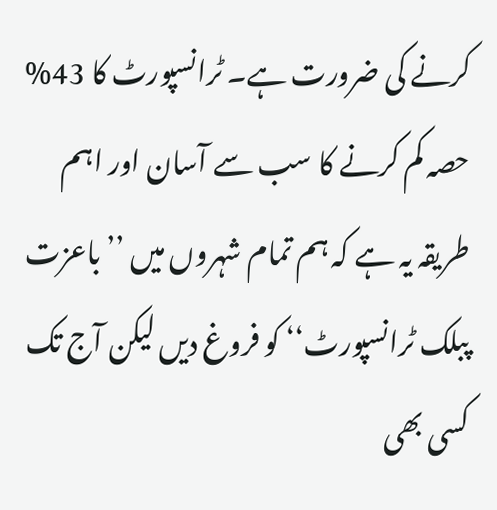کرنے کی ضرورت ہے۔ ٹرانسپورٹ کا 43% حصہ کم کرنے کا سب سے آسان اور اہم طریقہ یہ ہے کہ ہم تمام شہروں میں ’’باعزت پبلک ٹرانسپورٹ‘‘ کو فروغ دیں لیکن آج تک کسی بھی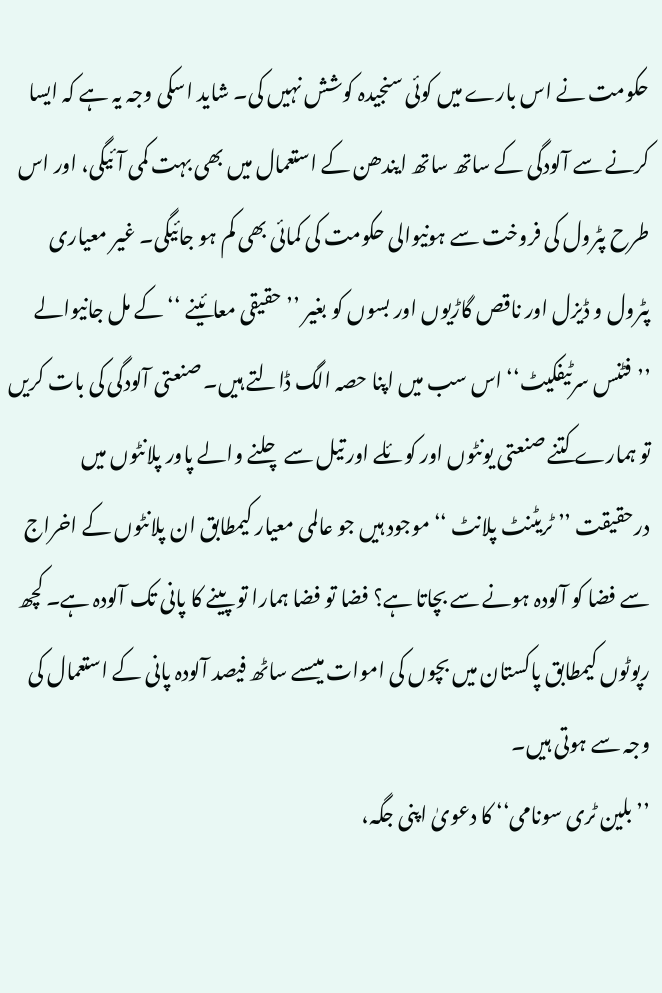حکومت نے اس بارے میں کوئی سنجیدہ کوشش نہیں کی۔ شاید اسکی وجہ یہ ہے کہ ایسا کرنے سے آلودگی کے ساتھ ساتھ ایندھن کے استعمال میں بھی بہت کمی آئیگی، اور اس طرح پٹرول کی فروخت سے ہونیوالی حکومت کی کمائی بھی کم ہو جائیگی۔ غیر معیاری پٹرول و ڈیزل اور ناقص گاڑیوں اور بسوں کو بغیر ’’حقیقی معائینے ‘‘ کے مل جانیوالے ’’فٹنس سرٹیفکیٹ‘‘ اس سب میں اپنا حصہ الگ ڈالتے ہیں۔ صنعتی آلودگی کی بات کریں تو ہمارے کتنے صنعتی یونٹوں اور کوئلے اور تیل سے چلنے والے پاور پلانٹوں میں درحقیقت ’’ ٹریٹنٹ پلانٹ ‘‘ موجود ہیں جو عالمی معیار کیمطابق ان پلانٹوں کے اخراج سے فضا کو آلودہ ہونے سے بچاتا ہے؟ فضا تو فضا ہمارا تو پینے کا پانی تک آلودہ ہے۔ کچھ رپوٹوں کیمطابق پاکستان میں بچوں کی اموات میںسے ساٹھ فیصد آلودہ پانی کے استعمال کی وجہ سے ہوتی ہیں۔
’’ بلین ٹری سونامی‘‘ کا دعویٰ اپنی جگہ،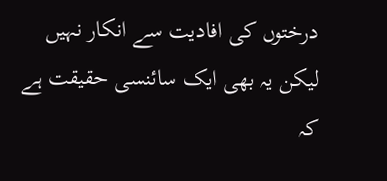درختوں کی افادیت سے انکار نہیں لیکن یہ بھی ایک سائنسی حقیقت ہے کہ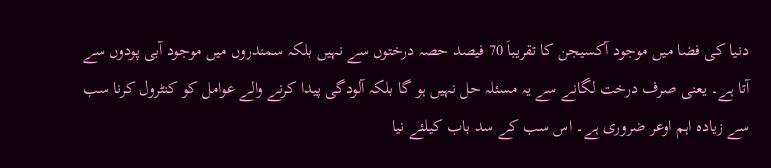دنیا کی فضا میں موجود آکسیجن کا تقریباَ 70 فیصد حصہ درختوں سے نہیں بلکہ سمندروں میں موجود آبی پودوں سے آتا ہے۔ یعنی صرف درخت لگانے سے یہ مسئلہ حل نہیں ہو گا بلکہ آلودگی پیدا کرنے والے عوامل کو کنٹرول کرنا سب سے زیادہ اہم اوعر ضروری ہے۔ اس سب کے سد باب کیلئے نیا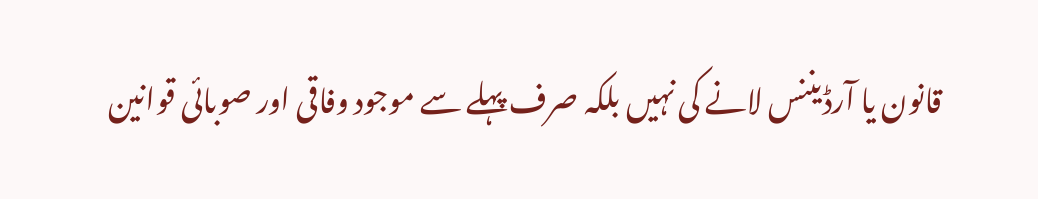قانون یا آرڈیننس لانے کی نہیں بلکہ صرف پہلے سے موجود وفاقی اور صوبائی قوانین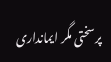پرسختی مگر ایمانداری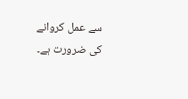سے عمل کروانے کی ضرورت ہے۔